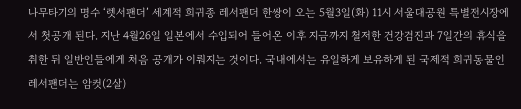나무타기의 명수 ‘렛서팬더’ 세계적 희귀종 레서팬더 한쌍이 오는 5월3일(화) 11시 서울대공원 특별전시장에서 첫공개 된다. 지난 4월26일 일본에서 수입되어 들어온 이후 지금까지 철저한 건강검진과 7일간의 휴식을 취한 뒤 일반인들에게 처음 공개가 이뤄지는 것이다. 국내에서는 유일하게 보유하게 된 국제적 희귀동물인 레서팬더는 암컷(2살)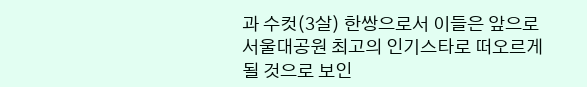과 수컷(3살) 한쌍으로서 이들은 앞으로 서울대공원 최고의 인기스타로 떠오르게 될 것으로 보인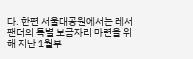다. 한편 서울대공원에서는 레서팬더의 특별 보금자리 마련을 위해 지난 1월부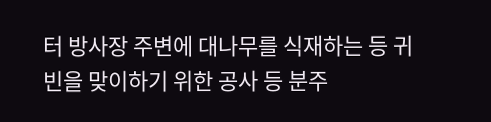터 방사장 주변에 대나무를 식재하는 등 귀빈을 맞이하기 위한 공사 등 분주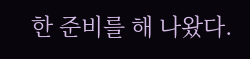한 준비를 해 나왔다.